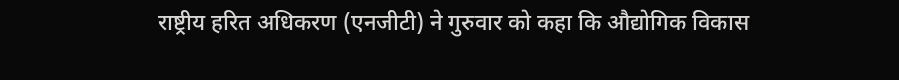राष्ट्रीय हरित अधिकरण (एनजीटी) ने गुरुवार को कहा कि औद्योगिक विकास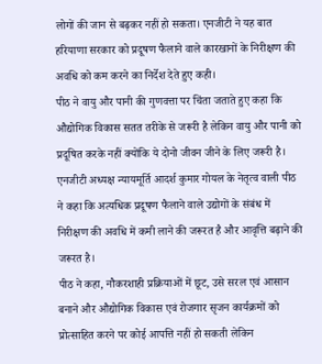लोगों की जान से बढ़कर नहीं हो सकता। एनजीटी ने यह बात हरियाणा सरकार को प्रदूषण फैलाने वाले कारखानों के निरीक्षण की अवधि को कम करने का निर्देश देते हुए कही।
पीठ ने वायु और पानी की गुणवत्ता पर चिंता जताते हुए कहा कि औद्योगिक विकास सतत तरीके से जरूरी है लेकिन वायु और पानी को प्रदूषित करके नहीं क्योंकि ये दोनो जीवन जीने के लिए जरूरी है।
एनजीटी अध्यक्ष न्यायमूर्ति आदर्श कुमार गोयल के नेतृत्व वाली पीठ ने कहा कि अत्यधिक प्रदूषण फैलाने वाले उद्योगों के संबंध में निरीक्षण की अवधि में कमी लाने की जरूरत है और आवृत्ति बढ़ाने की जरूरत है।
पीठ ने कहा, नौकरशाही प्रक्रियाओं में छूट, उसे सरल एवं आसान बनाने और औद्योगिक विकास एवं रोजगार सृजन कार्यक्रमों को प्रोत्साहित करने पर कोई आपत्ति नहीं हो सकती लेकिन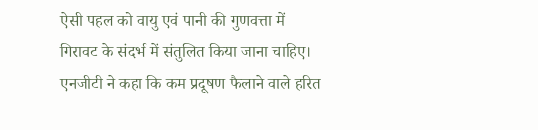ऐसी पहल को वायु एवं पानी की गुणवत्ता में गिरावट के संदर्भ में संतुलित किया जाना चाहिए।
एनजीटी ने कहा कि कम प्रदूषण फैलाने वाले हरित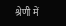श्रेणी में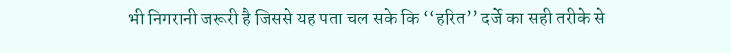भी निगरानी जरूरी है जिससे यह पता चल सके कि ‘‘हरित’’ दर्जे का सही तरीके से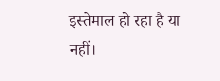इस्तेमाल हो रहा है या नहीं।